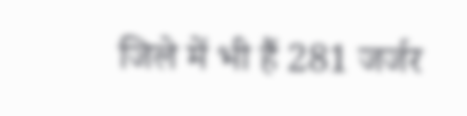जिले में भी हैं 281 जर्जर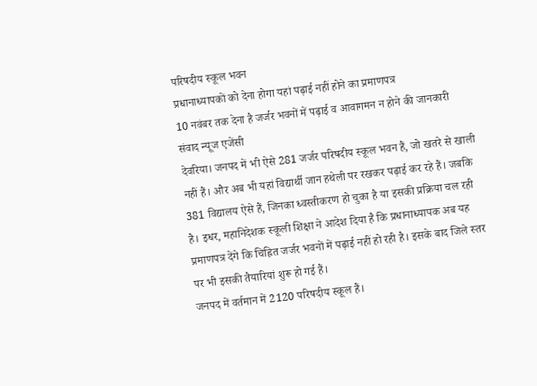परिषदीय स्कूल भवन
प्रधानाध्यापकों को देना होगा यहां पढ़ाई नहीं होने का प्रमाणपत्र
10 नवंबर तक देना है जर्जर भवनों में पढ़ाई व आवागमन न होने की जानकारी
संवाद न्यूज एजेंसी
देवरिया। जनपद में भी ऐसे 281 जर्जर परिषदीय स्कूल भवन हैं, जो खतरे से खाली नहीं हैं। और अब भी यहां विद्यार्थी जान हथेली पर रखकर पढ़ाई कर रहे हैं। जबकि 381 विद्यालय ऐसे हैं, जिनका ध्वस्तीकरण हो चुका है या इसकी प्रक्रिया चल रही है। इधर, महानिदेशक स्कूली शिक्षा ने आदेश दिया है कि प्रधानाध्यापक अब यह प्रमाणपत्र देंगे कि चिह्नित जर्जर भवनों में पढ़ाई नहीं हो रही है। इसके बाद जिले स्तर पर भी इसकी तैयारियां शुरू हो गई हैं।
जनपद में वर्तमान में 2120 परिषदीय स्कूल हैं।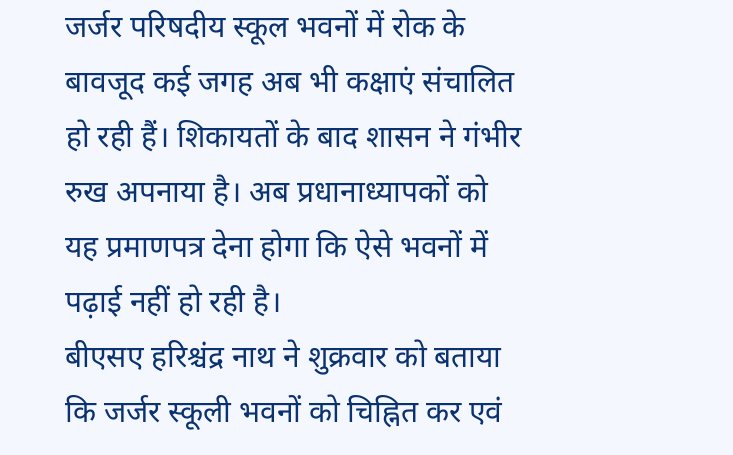जर्जर परिषदीय स्कूल भवनों में रोक के बावजूद कई जगह अब भी कक्षाएं संचालित हो रही हैं। शिकायतों के बाद शासन ने गंभीर रुख अपनाया है। अब प्रधानाध्यापकों को यह प्रमाणपत्र देना होगा कि ऐसे भवनों में पढ़ाई नहीं हो रही है।
बीएसए हरिश्चंद्र नाथ ने शुक्रवार को बताया कि जर्जर स्कूली भवनों को चिह्नित कर एवं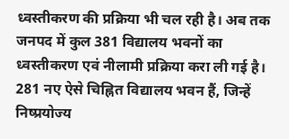ध्वस्तीकरण की प्रक्रिया भी चल रही है। अब तक जनपद में कुल 381 विद्यालय भवनों का ध्वस्तीकरण एवं नीलामी प्रक्रिया करा ली गई है।
281 नए ऐसे चिह्नित विद्यालय भवन हैं, जिन्हें निष्प्रयोज्य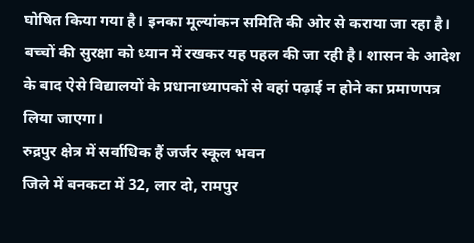घोषित किया गया है। इनका मूल्यांकन समिति की ओर से कराया जा रहा है। बच्चों की सुरक्षा को ध्यान में रखकर यह पहल की जा रही है। शासन के आदेश के बाद ऐसे विद्यालयों के प्रधानाध्यापकों से वहां पढ़ाई न होने का प्रमाणपत्र लिया जाएगा।
रुद्रपुर क्षेत्र में सर्वाधिक हैं जर्जर स्कूल भवन
जिले में बनकटा में 32, लार दो, रामपुर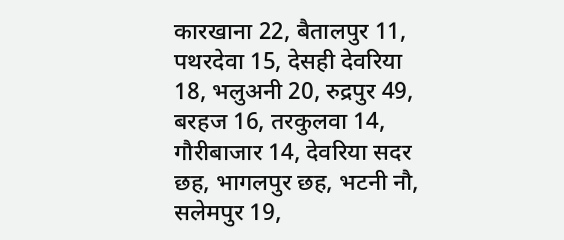कारखाना 22, बैतालपुर 11, पथरदेवा 15, देसही देवरिया 18, भलुअनी 20, रुद्रपुर 49, बरहज 16, तरकुलवा 14, गौरीबाजार 14, देवरिया सदर छह, भागलपुर छह, भटनी नौ, सलेमपुर 19,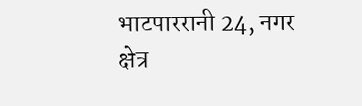भाटपाररानी 24, नगर क्षेत्र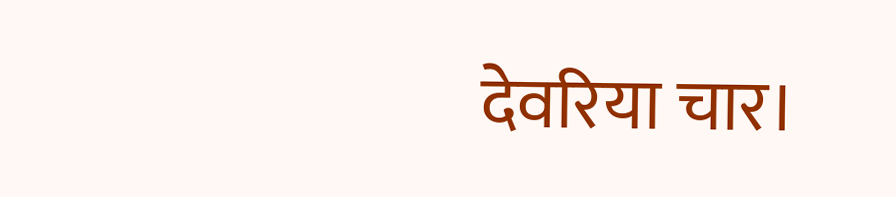देवरिया चार।